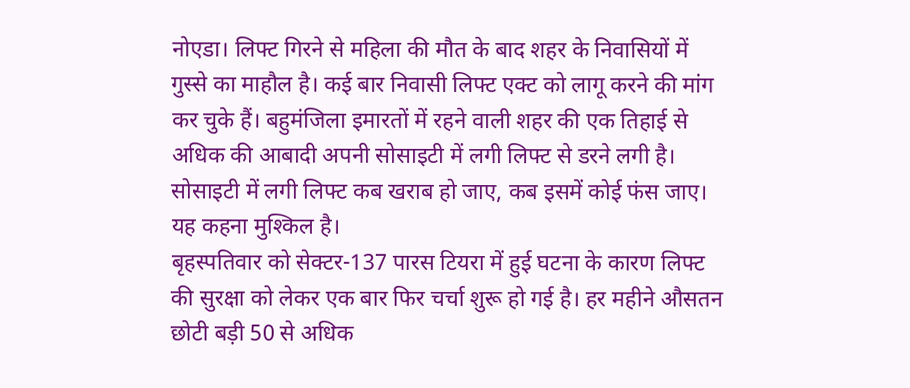नोएडा। लिफ्ट गिरने से महिला की मौत के बाद शहर के निवासियों में गुस्से का माहौल है। कई बार निवासी लिफ्ट एक्ट को लागू करने की मांग कर चुके हैं। बहुमंजिला इमारतों में रहने वाली शहर की एक तिहाई से अधिक की आबादी अपनी सोसाइटी में लगी लिफ्ट से डरने लगी है। सोसाइटी में लगी लिफ्ट कब खराब हो जाए, कब इसमें कोई फंस जाए। यह कहना मुश्किल है।
बृहस्पतिवार को सेक्टर-137 पारस टियरा में हुई घटना के कारण लिफ्ट की सुरक्षा को लेकर एक बार फिर चर्चा शुरू हो गई है। हर महीने औसतन छोटी बड़ी 50 से अधिक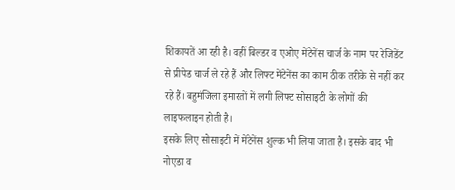शिकायतें आ रही है। वहीं बिल्डर व एओए मेंटेनेंस चार्ज के नाम पर रेजिडेंट से प्रीपेड चार्ज ले रहे हैं और लिफ्ट मेंटेनेंस का काम ठीक तरीके से नहीं कर रहे हैं। बहुमंजिला इमारतों में लगी लिफ्ट सोसाइटी के लोगों की लाइफलाइन होती है।
इसके लिए सोसाइटी में मेंटेनेंस शुल्क भी लिया जाता है। इसके बाद भी नोएडा व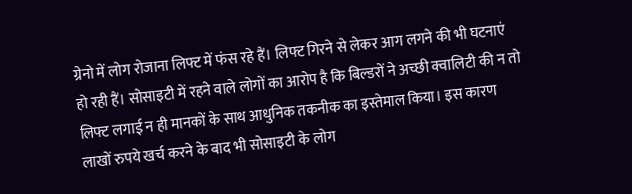ग्रेनो में लोग रोजाना लिफ्ट में फंस रहे हैं। लिफ्ट गिरने से लेकर आग लगने की भी घटनाएं हो रही हैं। सोसाइटी में रहने वाले लोगों का आरोप है कि बिल्डरों ने अच्छी क्वालिटी की न तो लिफ्ट लगाई न ही मानकों के साथ आधुनिक तकनीक का इस्तेमाल किया। इस कारण लाखों रुपये खर्च करने के बाद भी सोसाइटी के लोग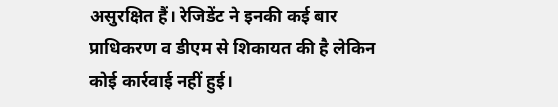असुरक्षित हैं। रेजिडेंट ने इनकी कई बार प्राधिकरण व डीएम से शिकायत की है लेकिन कोई कार्रवाई नहीं हुई।